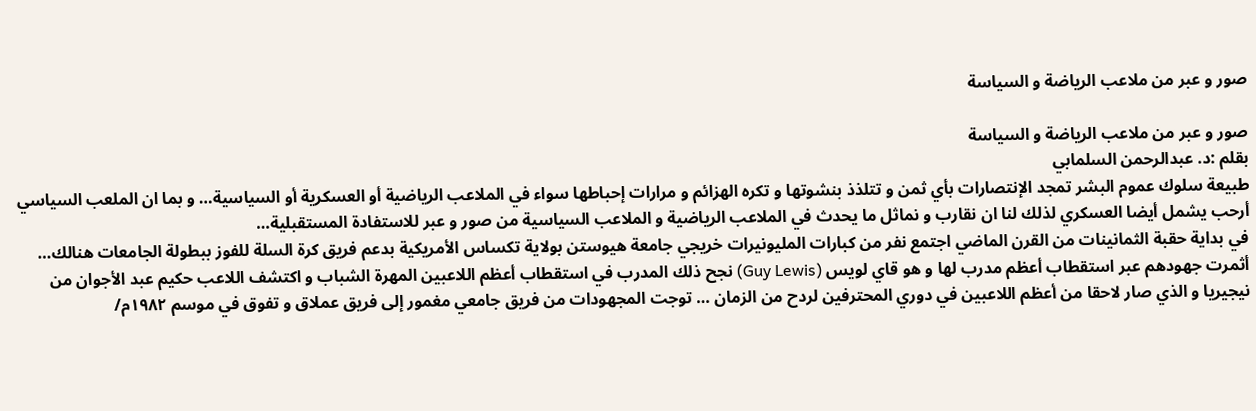صور و عبر من ملاعب الرياضة و السياسة

صور و عبر من ملاعب الرياضة و السياسة
بقلم :د. عبدالرحمن السلمابي
طبيعة سلوك عموم البشر تمجد الإنتصارات بأي ثمن و تتلذذ بنشوتها و تكره الهزائم و مرارات إحباطها سواء في الملاعب الرياضية أو العسكرية أو السياسية… و بما ان الملعب السياسي أرحب يشمل أيضا العسكري لذلك لنا ان نقارب و نماثل ما يحدث في الملاعب الرياضية و الملاعب السياسية من صور و عبر للاستفادة المستقبلية…
في بداية حقبة الثمانينات من القرن الماضي اجتمع نفر من كبارات المليونيرات خريجي جامعة هيوستن بولاية تكساس الأمريكية بدعم فريق كرة السلة للفوز ببطولة الجامعات هنالك… أثمرت جهودهم عبر استقطاب أعظم مدرب لها و هو قاي لويس (Guy Lewis) نجح ذلك المدرب في استقطاب أعظم اللاعبين المهرة الشباب و اكتشف اللاعب حكيم عبد الأجوان من نيجيريا و الذي صار لاحقا من أعظم اللاعبين في دوري المحترفين لردح من الزمان … توجت المجهودات من فريق جامعي مغمور إلى فريق عملاق و تفوق في موسم ١٩٨٢م/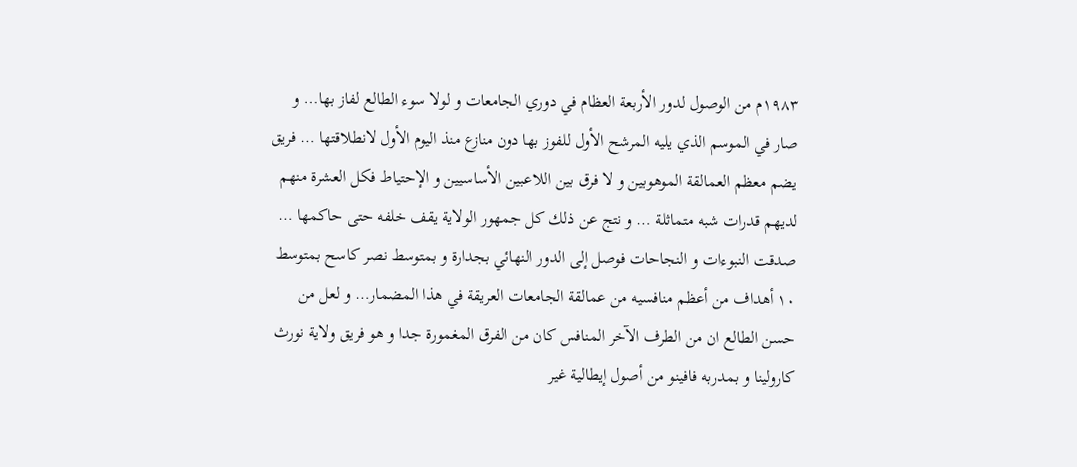١٩٨٣م من الوصول لدور الأربعة العظام في دوري الجامعات و لولا سوء الطالع لفاز بها… و صار في الموسم الذي يليه المرشح الأول للفوز بها دون منازع منذ اليوم الأول لانطلاقتها … فريق يضم معظم العمالقة الموهوبين و لا فرق بين اللاعبين الأساسيين و الإحتياط فكل العشرة منهم لديهم قدرات شبه متماثلة … و نتج عن ذلك كل جمهور الولاية يقف خلفه حتى حاكمها … صدقت النبوءات و النجاحات فوصل إلى الدور النهائي بجدارة و بمتوسط نصر كاسح بمتوسط ١٠ أهداف من أعظم منافسيه من عمالقة الجامعات العريقة في هذا المضمار… و لعل من حسن الطالع ان من الطرف الآخر المنافس كان من الفرق المغمورة جدا و هو فريق ولاية نورث كارولينا و بمدربه فافينو من أصول إيطالية غير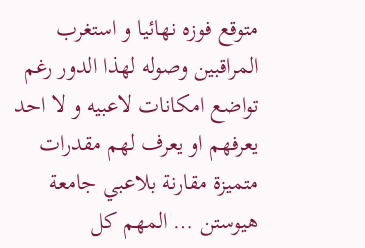متوقع فوزه نهائيا و استغرب المراقبين وصوله لهذا الدور رغم تواضع امكانات لاعبيه و لا احد يعرفهم او يعرف لهم مقدرات متميزة مقارنة بلاعبي جامعة هيوستن … المهم كل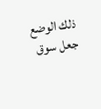ذلك الوضع جعل سوق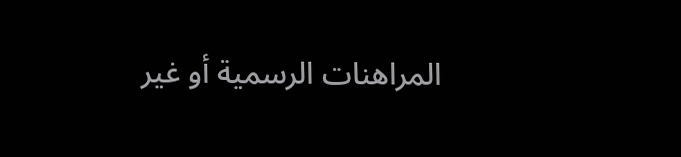المراهنات الرسمية أو غير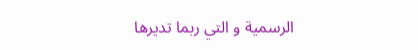الرسمية و التي ربما تديرها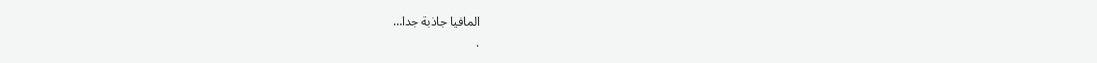المافيا جاذبة جدا…
.